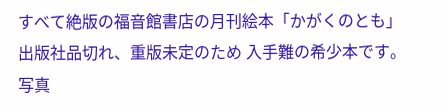すべて絶版の福音館書店の月刊絵本「かがくのとも」出版社品切れ、重版未定のため 入手難の希少本です。
写真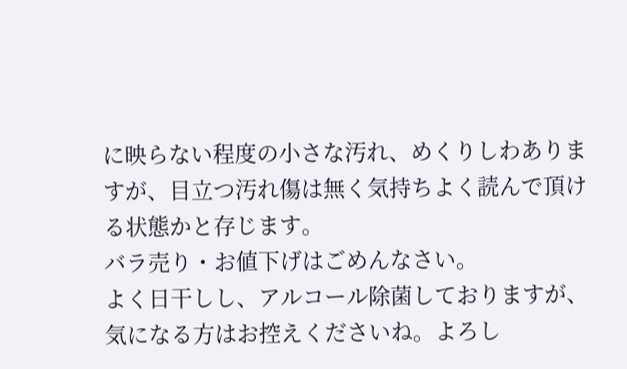に映らない程度の小さな汚れ、めくりしわありますが、目立つ汚れ傷は無く気持ちよく読んで頂ける状態かと存じます。
バラ売り・お値下げはごめんなさい。
よく日干しし、アルコール除菌しておりますが、気になる方はお控えくださいね。よろし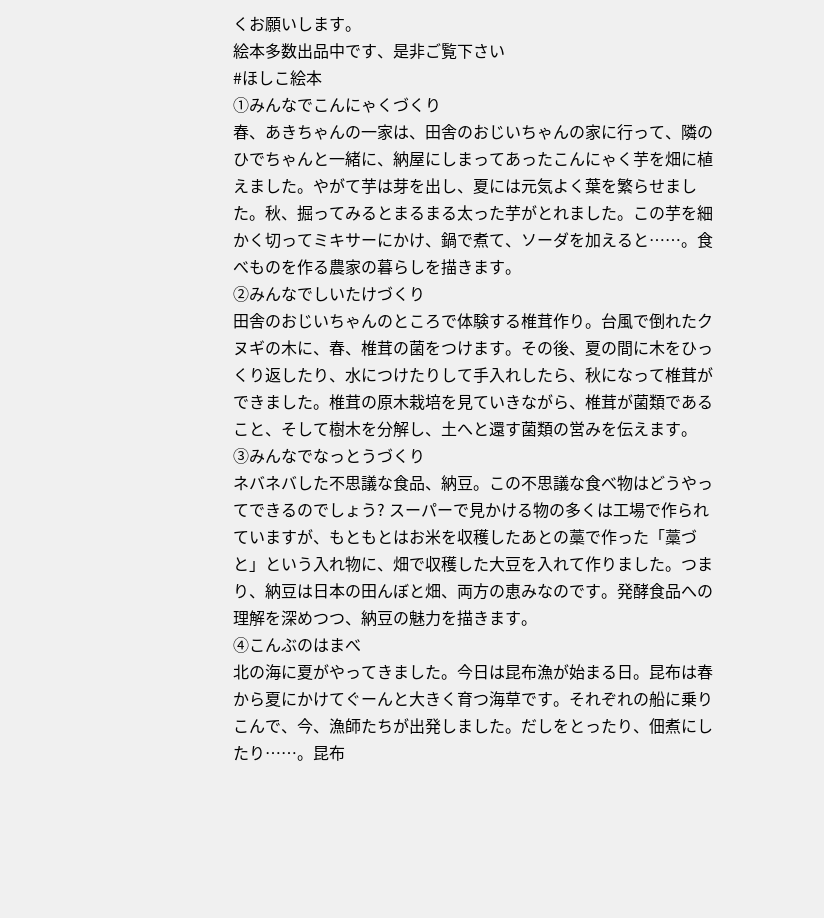くお願いします。
絵本多数出品中です、是非ご覧下さい
#ほしこ絵本
①みんなでこんにゃくづくり
春、あきちゃんの一家は、田舎のおじいちゃんの家に行って、隣のひでちゃんと一緒に、納屋にしまってあったこんにゃく芋を畑に植えました。やがて芋は芽を出し、夏には元気よく葉を繁らせました。秋、掘ってみるとまるまる太った芋がとれました。この芋を細かく切ってミキサーにかけ、鍋で煮て、ソーダを加えると……。食べものを作る農家の暮らしを描きます。
②みんなでしいたけづくり
田舎のおじいちゃんのところで体験する椎茸作り。台風で倒れたクヌギの木に、春、椎茸の菌をつけます。その後、夏の間に木をひっくり返したり、水につけたりして手入れしたら、秋になって椎茸ができました。椎茸の原木栽培を見ていきながら、椎茸が菌類であること、そして樹木を分解し、土へと還す菌類の営みを伝えます。
③みんなでなっとうづくり
ネバネバした不思議な食品、納豆。この不思議な食べ物はどうやってできるのでしょう? スーパーで見かける物の多くは工場で作られていますが、もともとはお米を収穫したあとの藁で作った「藁づと」という入れ物に、畑で収穫した大豆を入れて作りました。つまり、納豆は日本の田んぼと畑、両方の恵みなのです。発酵食品への理解を深めつつ、納豆の魅力を描きます。
④こんぶのはまべ
北の海に夏がやってきました。今日は昆布漁が始まる日。昆布は春から夏にかけてぐーんと大きく育つ海草です。それぞれの船に乗りこんで、今、漁師たちが出発しました。だしをとったり、佃煮にしたり……。昆布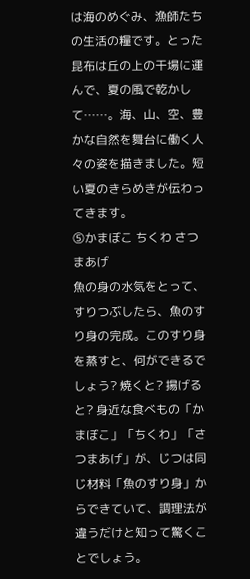は海のめぐみ、漁師たちの生活の糧です。とった昆布は丘の上の干場に運んで、夏の風で乾かして……。海、山、空、豊かな自然を舞台に働く人々の姿を描きました。短い夏のきらめきが伝わってきます。
⑤かまぼこ ちくわ さつまあげ
魚の身の水気をとって、すりつぶしたら、魚のすり身の完成。このすり身を蒸すと、何ができるでしょう? 焼くと? 揚げると? 身近な食べもの「かまぼこ」「ちくわ」「さつまあげ」が、じつは同じ材料「魚のすり身」からできていて、調理法が違うだけと知って驚くことでしょう。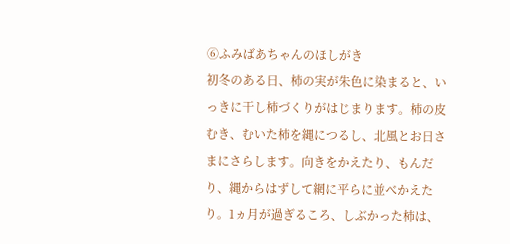⑥ふみばあちゃんのほしがき
初冬のある日、柿の実が朱色に染まると、いっきに干し柿づくりがはじまります。柿の皮むき、むいた柿を縄につるし、北風とお日さまにさらします。向きをかえたり、もんだり、縄からはずして網に平らに並べかえたり。1ヵ月が過ぎるころ、しぶかった柿は、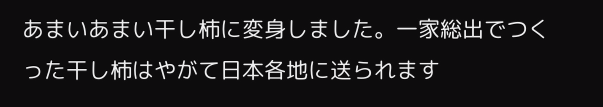あまいあまい干し柿に変身しました。一家総出でつくった干し柿はやがて日本各地に送られます